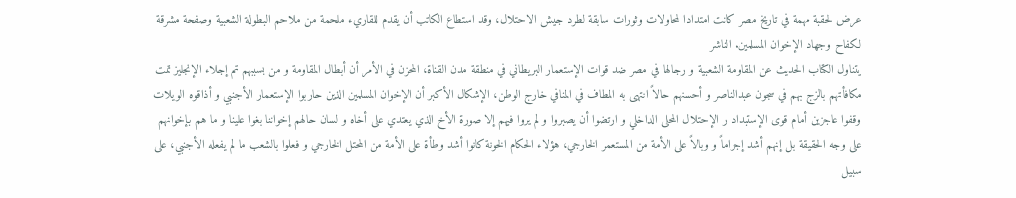عرض لحقبة مهمة في تاريخ مصر كانت امتدادا لمحاولات وثورات سابقة لطرد جيش الاحتلال، وقد استطاع الكاتب أن يقدم للقاريء ملحمة من ملاحم البطولة الشعبية وصفحة مشرقة لكفاح وجهاد الإخوان المسلمين. الناشر
يتناول الكتاب الحديث عن المقاومة الشعبية و رجالها في مصر ضد قوات الإستعمار البريطاني في منطقة مدن القناة، المحزن في الأمر أن أبطال المقاومة و من بسببهم تم إجلاء الإنجليز تمت مكافأتهم بالزج بهم في سجون عبدالناصر و أحسنهم حالاً انتهى به المطاف في المنافي خارج الوطن، الإشكال الأكبر أن الإخوان المسلمين الذين حاربوا الإستعمار الأجنبي و أذاقوه الويلات وقفوا عاجزين أمام قوى الإستبداد ر الإحتلال المحلى الداخلي و ارتضوا أن يصبروا و لم يروا فيهم إلا صورة الأخ الذي يعتدي على أخاه و لسان حالهم إخواننا بغوا علينا و ما هم بإخوانهم على وجه الحقيقة بل إنهم أشد إجراماً و وبالاً على الأمة من المستعمر الخارجي، هؤلاء الحكام الخونة كانوا أشد وطأة على الأمة من المحتل الخارجي و فعلوا بالشعب ما لم يفعله الأجنبي، على سبيل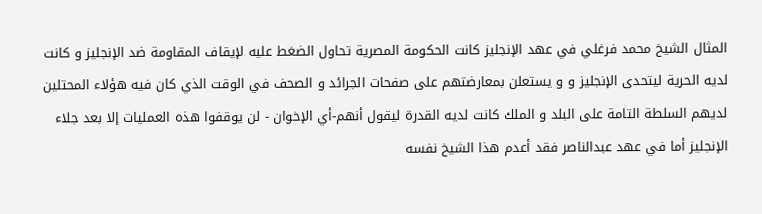المثال الشيخ محمد فرغلي في عهد الإنجليز كانت الحكومة المصرية تحاول الضغط عليه لإيقاف المقاومة ضد الإنجليز و كانت لديه الحرية ليتحدى الإنجليز و و يستعلن بمعارضتهم على صفحات الجرائد و الصحف في الوقت الذي كان فيه هؤلاء المحتلين لديهم السلطة التامة على البلد و الملك كانت لديه القدرة ليقول أنهم-أي الإخوان - لن يوقفوا هذه العمليات إلا بعد جلاء الإنجليز أما في عهد عبدالناصر فقد أعدم هذا الشيخ نفسه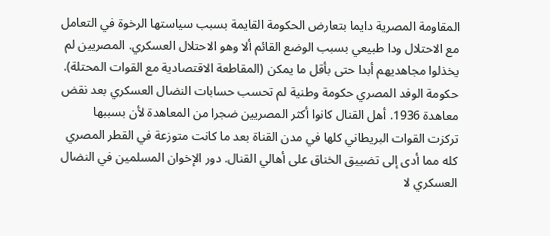المقاومة المصرية دايما بتعارض الحكومة القايمة بسبب سياستها الرخوة في التعامل مع الاحتلال ودا طبيعي بسبب الوضع القائم ألا وهو الاحتلال العسكري. المصريين لم يخذلوا مجاهديهم أبدا حتى بأقل ما يمكن (المقاطعة الاقتصادية مع القوات المحتلة). حكومة الوفد المصري حكومة وطنية لم تحسب حسابات النضال العسكري بعد نقض معاهدة 1936. أهل القنال كانوا أكثر المصريين ضجرا من المعاهدة لأن بسببها تركزت القوات البريطاني كلها في مدن القناة بعد ما كانت متوزعة في القطر المصري كله مما أدى إلى تضييق الخناق على أهالي القنال. دور الإخوان المسلمين في النضال العسكري لا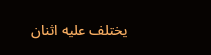يختلف عليه اثنان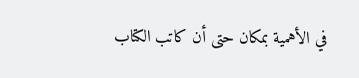في الأهمية بمكان حتى أن كاتب الكتاب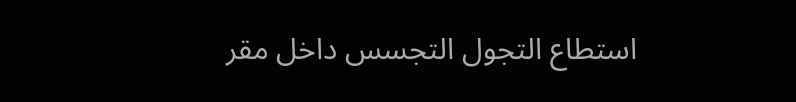استطاع التجول التجسس داخل مقر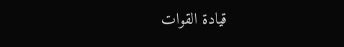قيادة القوات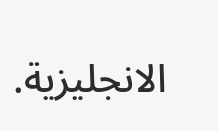الانجليزية.